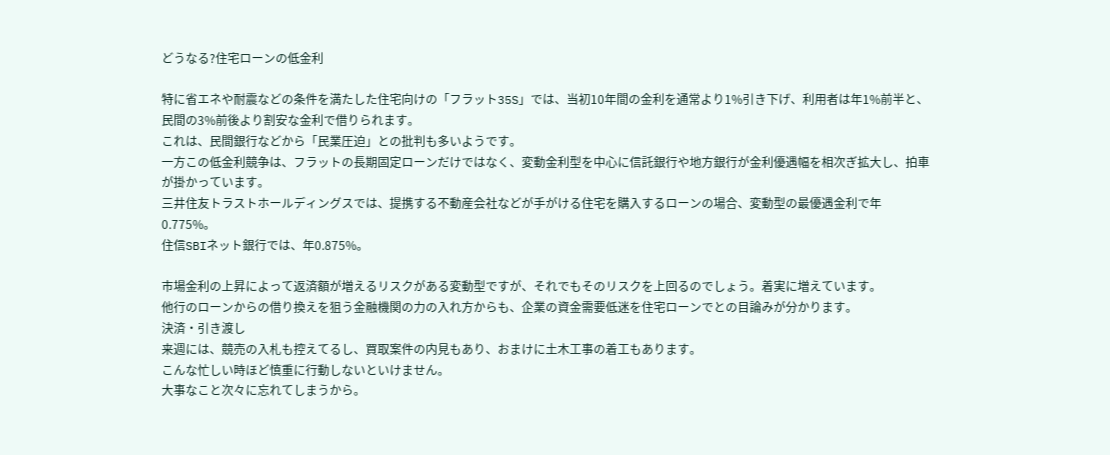どうなる?住宅ローンの低金利

特に省エネや耐震などの条件を満たした住宅向けの「フラット35S」では、当初10年間の金利を通常より1%引き下げ、利用者は年1%前半と、民間の3%前後より割安な金利で借りられます。
これは、民間銀行などから「民業圧迫」との批判も多いようです。
一方この低金利競争は、フラットの長期固定ローンだけではなく、変動金利型を中心に信託銀行や地方銀行が金利優遇幅を相次ぎ拡大し、拍車が掛かっています。
三井住友トラストホールディングスでは、提携する不動産会社などが手がける住宅を購入するローンの場合、変動型の最優遇金利で年0.775%。
住信SBIネット銀行では、年0.875%。

市場金利の上昇によって返済額が増えるリスクがある変動型ですが、それでもそのリスクを上回るのでしょう。着実に増えています。
他行のローンからの借り換えを狙う金融機関の力の入れ方からも、企業の資金需要低迷を住宅ローンでとの目論みが分かります。
決済・引き渡し
来週には、競売の入札も控えてるし、買取案件の内見もあり、おまけに土木工事の着工もあります。
こんな忙しい時ほど慎重に行動しないといけません。
大事なこと次々に忘れてしまうから。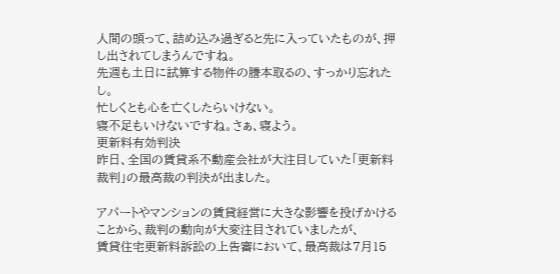人間の頭って、詰め込み過ぎると先に入っていたものが、押し出されてしまうんですね。
先週も土日に試算する物件の謄本取るの、すっかり忘れたし。
忙しくとも心を亡くしたらいけない。
寝不足もいけないですね。さぁ、寝よう。
更新料有効判決
昨日、全国の賃貸系不動産会社が大注目していた「更新料裁判」の最高裁の判決が出ました。

アパートやマンションの賃貸経営に大きな影響を投げかけることから、裁判の動向が大変注目されていましたが、
賃貸住宅更新料訴訟の上告審において、最高裁は7月15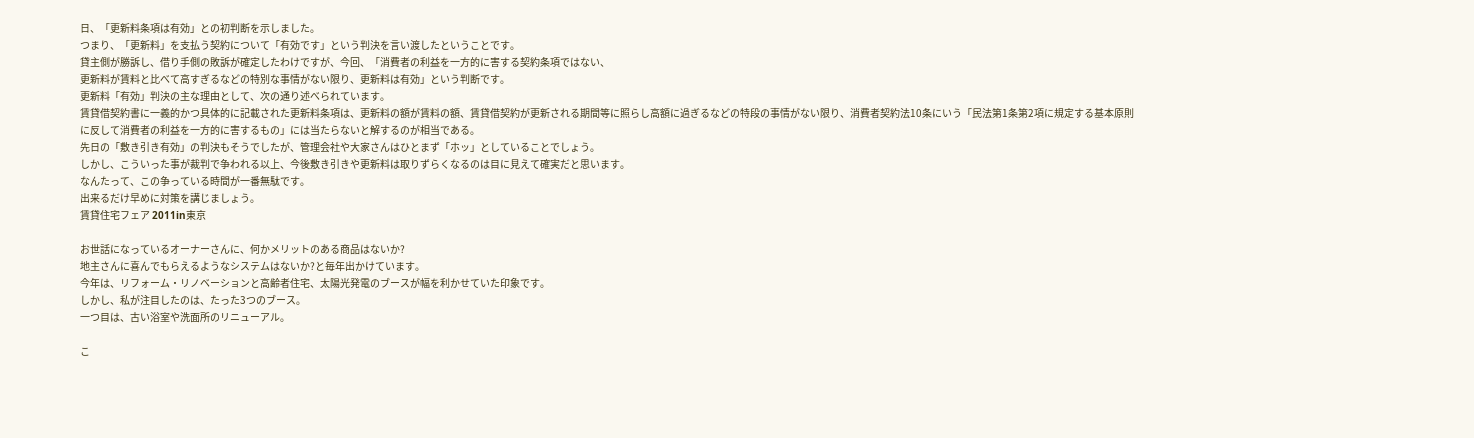日、「更新料条項は有効」との初判断を示しました。
つまり、「更新料」を支払う契約について「有効です」という判決を言い渡したということです。
貸主側が勝訴し、借り手側の敗訴が確定したわけですが、今回、「消費者の利益を一方的に害する契約条項ではない、
更新料が賃料と比べて高すぎるなどの特別な事情がない限り、更新料は有効」という判断です。
更新料「有効」判決の主な理由として、次の通り述べられています。
賃貸借契約書に一義的かつ具体的に記載された更新料条項は、更新料の額が賃料の額、賃貸借契約が更新される期間等に照らし高額に過ぎるなどの特段の事情がない限り、消費者契約法10条にいう「民法第1条第2項に規定する基本原則に反して消費者の利益を一方的に害するもの」には当たらないと解するのが相当である。
先日の「敷き引き有効」の判決もそうでしたが、管理会社や大家さんはひとまず「ホッ」としていることでしょう。
しかし、こういった事が裁判で争われる以上、今後敷き引きや更新料は取りずらくなるのは目に見えて確実だと思います。
なんたって、この争っている時間が一番無駄です。
出来るだけ早めに対策を講じましょう。
賃貸住宅フェア 2011in東京

お世話になっているオーナーさんに、何かメリットのある商品はないか?
地主さんに喜んでもらえるようなシステムはないか?と毎年出かけています。
今年は、リフォーム・リノベーションと高齢者住宅、太陽光発電のブースが幅を利かせていた印象です。
しかし、私が注目したのは、たった3つのブース。
一つ目は、古い浴室や洗面所のリニューアル。

こ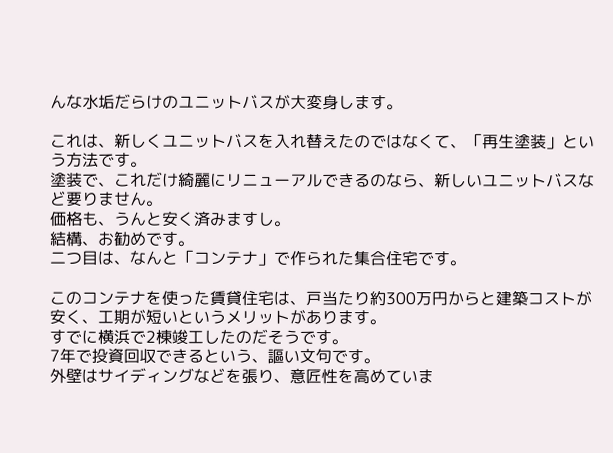んな水垢だらけのユニットバスが大変身します。

これは、新しくユニットバスを入れ替えたのではなくて、「再生塗装」という方法です。
塗装で、これだけ綺麗にリニューアルできるのなら、新しいユニットバスなど要りません。
価格も、うんと安く済みますし。
結構、お勧めです。
二つ目は、なんと「コンテナ」で作られた集合住宅です。

このコンテナを使った賃貸住宅は、戸当たり約300万円からと建築コストが安く、工期が短いというメリットがあります。
すでに横浜で2棟竣工したのだそうです。
7年で投資回収できるという、謳い文句です。
外壁はサイディングなどを張り、意匠性を高めていま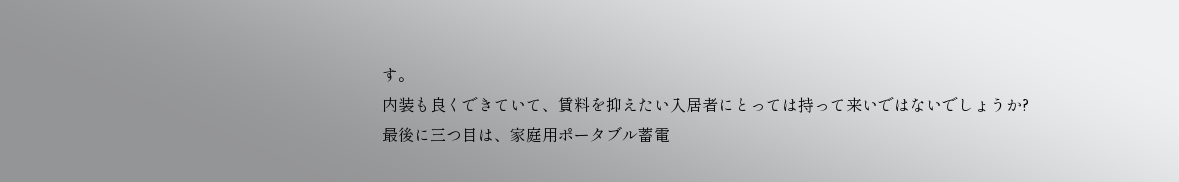す。
内装も良くできていて、賃料を抑えたい入居者にとっては持って来いではないでしょうか?
最後に三つ目は、家庭用ポータブル蓄電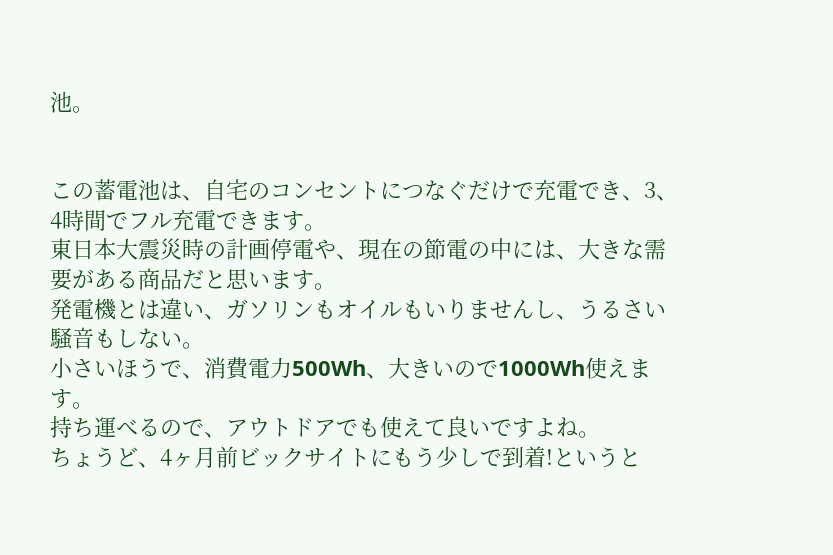池。


この蓄電池は、自宅のコンセントにつなぐだけで充電でき、3、4時間でフル充電できます。
東日本大震災時の計画停電や、現在の節電の中には、大きな需要がある商品だと思います。
発電機とは違い、ガソリンもオイルもいりませんし、うるさい騒音もしない。
小さいほうで、消費電力500Wh、大きいので1000Wh使えます。
持ち運べるので、アウトドアでも使えて良いですよね。
ちょうど、4ヶ月前ビックサイトにもう少しで到着!というと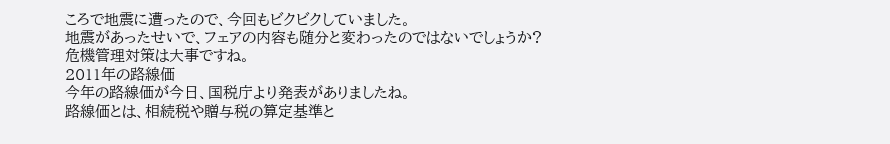ころで地震に遭ったので、今回もビクビクしていました。
地震があったせいで、フェアの内容も随分と変わったのではないでしょうか?
危機管理対策は大事ですね。
2011年の路線価
今年の路線価が今日、国税庁より発表がありましたね。
路線価とは、相続税や贈与税の算定基準と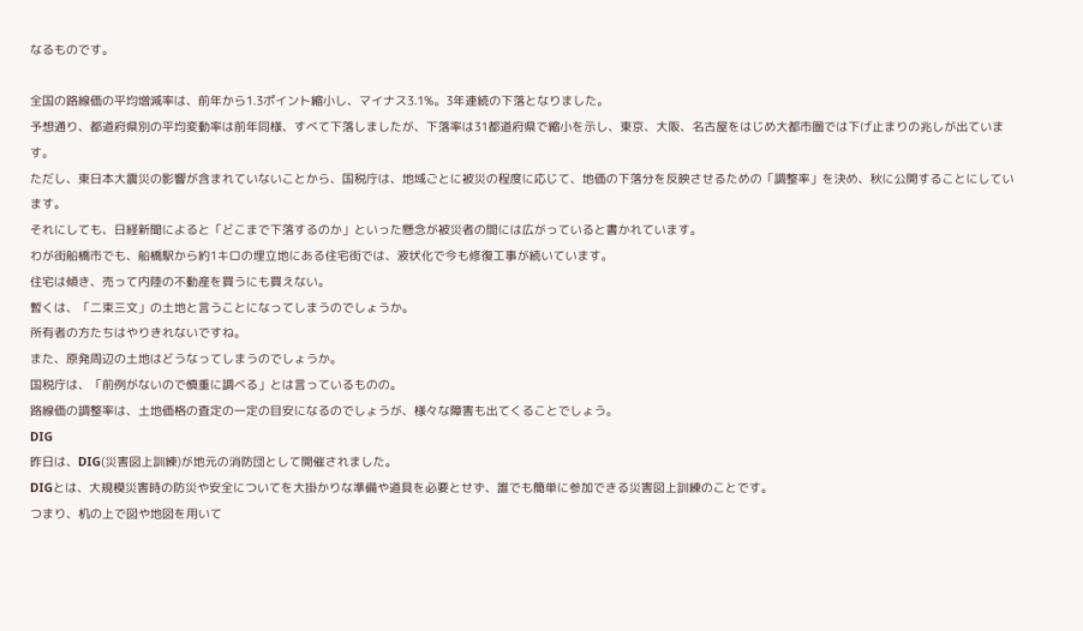なるものです。

全国の路線価の平均増減率は、前年から1.3ポイント縮小し、マイナス3.1%。3年連続の下落となりました。
予想通り、都道府県別の平均変動率は前年同様、すべて下落しましたが、下落率は31都道府県で縮小を示し、東京、大阪、名古屋をはじめ大都市圏では下げ止まりの兆しが出ています。
ただし、東日本大震災の影響が含まれていないことから、国税庁は、地域ごとに被災の程度に応じて、地価の下落分を反映させるための「調整率」を決め、秋に公開することにしています。
それにしても、日経新聞によると「どこまで下落するのか」といった懸念が被災者の間には広がっていると書かれています。
わが街船橋市でも、船橋駅から約1キロの埋立地にある住宅街では、液状化で今も修復工事が続いています。
住宅は傾き、売って内陸の不動産を買うにも買えない。
暫くは、「二束三文」の土地と言うことになってしまうのでしょうか。
所有者の方たちはやりきれないですね。
また、原発周辺の土地はどうなってしまうのでしょうか。
国税庁は、「前例がないので慎重に調べる」とは言っているものの。
路線価の調整率は、土地価格の査定の一定の目安になるのでしょうが、様々な障害も出てくることでしょう。
DIG
昨日は、DIG(災害図上訓練)が地元の消防団として開催されました。
DIGとは、大規模災害時の防災や安全についてを大掛かりな準備や道具を必要とせず、誰でも簡単に参加できる災害図上訓練のことです。
つまり、机の上で図や地図を用いて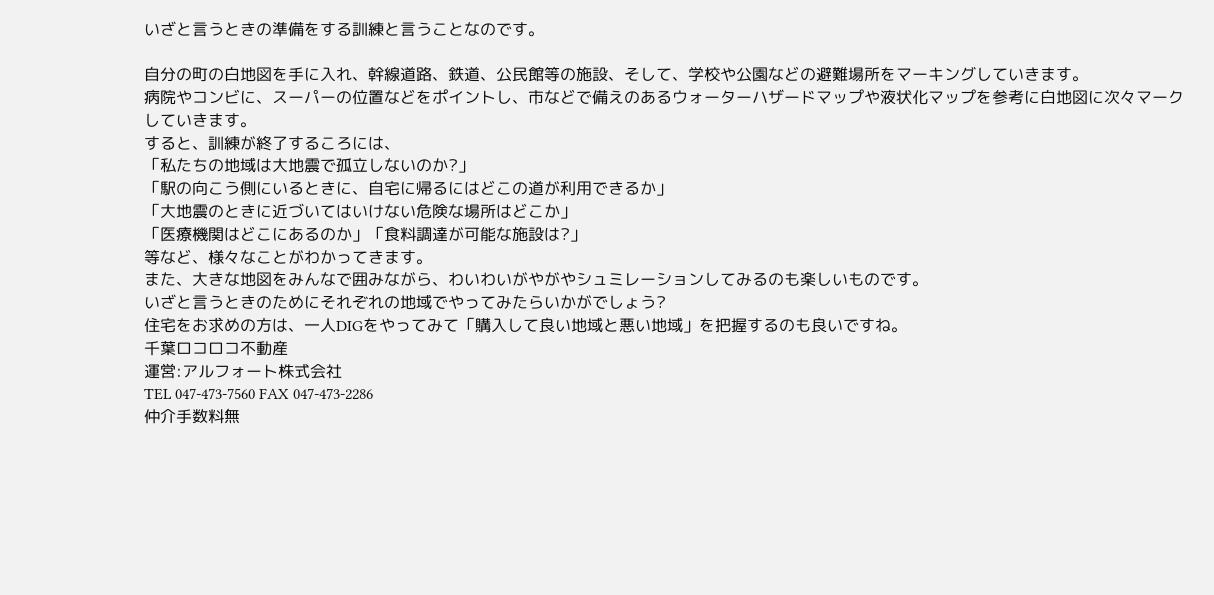いざと言うときの準備をする訓練と言うことなのです。

自分の町の白地図を手に入れ、幹線道路、鉄道、公民館等の施設、そして、学校や公園などの避難場所をマーキングしていきます。
病院やコンビに、スーパーの位置などをポイントし、市などで備えのあるウォーターハザードマップや液状化マップを参考に白地図に次々マークしていきます。
すると、訓練が終了するころには、
「私たちの地域は大地震で孤立しないのか?」
「駅の向こう側にいるときに、自宅に帰るにはどこの道が利用できるか」
「大地震のときに近づいてはいけない危険な場所はどこか」
「医療機関はどこにあるのか」「食料調達が可能な施設は?」
等など、様々なことがわかってきます。
また、大きな地図をみんなで囲みながら、わいわいがやがやシュミレーションしてみるのも楽しいものです。
いざと言うときのためにそれぞれの地域でやってみたらいかがでしょう?
住宅をお求めの方は、一人DIGをやってみて「購入して良い地域と悪い地域」を把握するのも良いですね。
千葉ロコロコ不動産
運営:アルフォート株式会社
TEL 047-473-7560 FAX 047-473-2286
仲介手数料無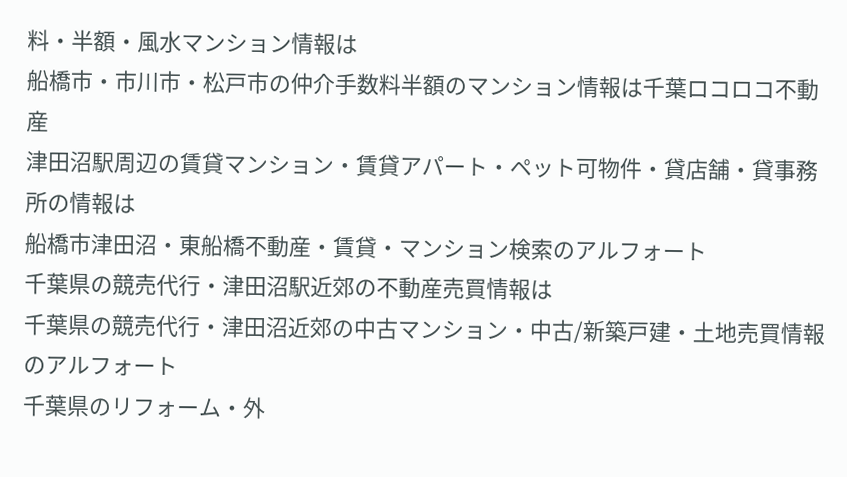料・半額・風水マンション情報は
船橋市・市川市・松戸市の仲介手数料半額のマンション情報は千葉ロコロコ不動産
津田沼駅周辺の賃貸マンション・賃貸アパート・ペット可物件・貸店舗・貸事務所の情報は
船橋市津田沼・東船橋不動産・賃貸・マンション検索のアルフォート
千葉県の競売代行・津田沼駅近郊の不動産売買情報は
千葉県の競売代行・津田沼近郊の中古マンション・中古/新築戸建・土地売買情報のアルフォート
千葉県のリフォーム・外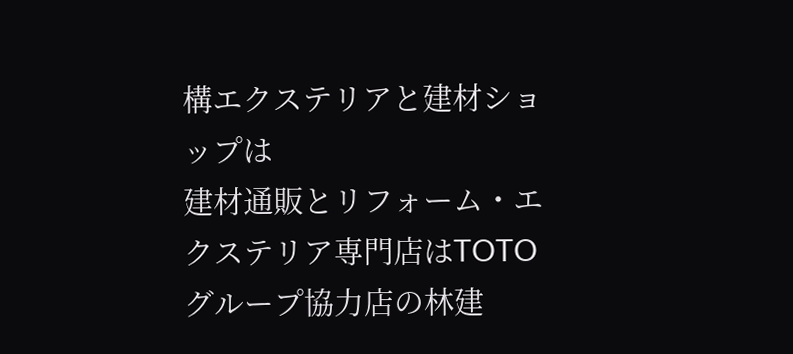構エクステリアと建材ショップは
建材通販とリフォーム・エクステリア専門店はTOTOグループ協力店の林建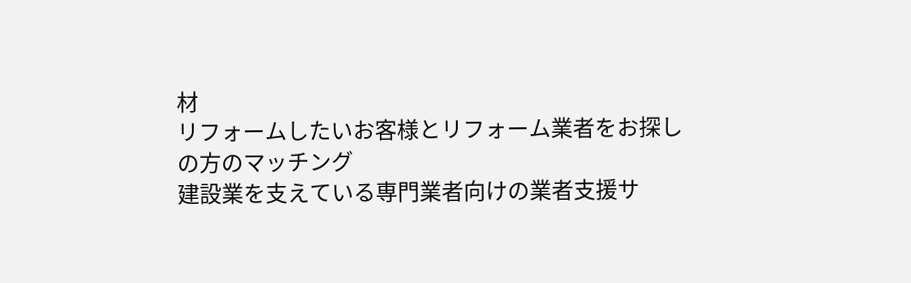材
リフォームしたいお客様とリフォーム業者をお探しの方のマッチング
建設業を支えている専門業者向けの業者支援サ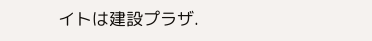イトは建設プラザ.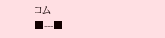コム
■---■